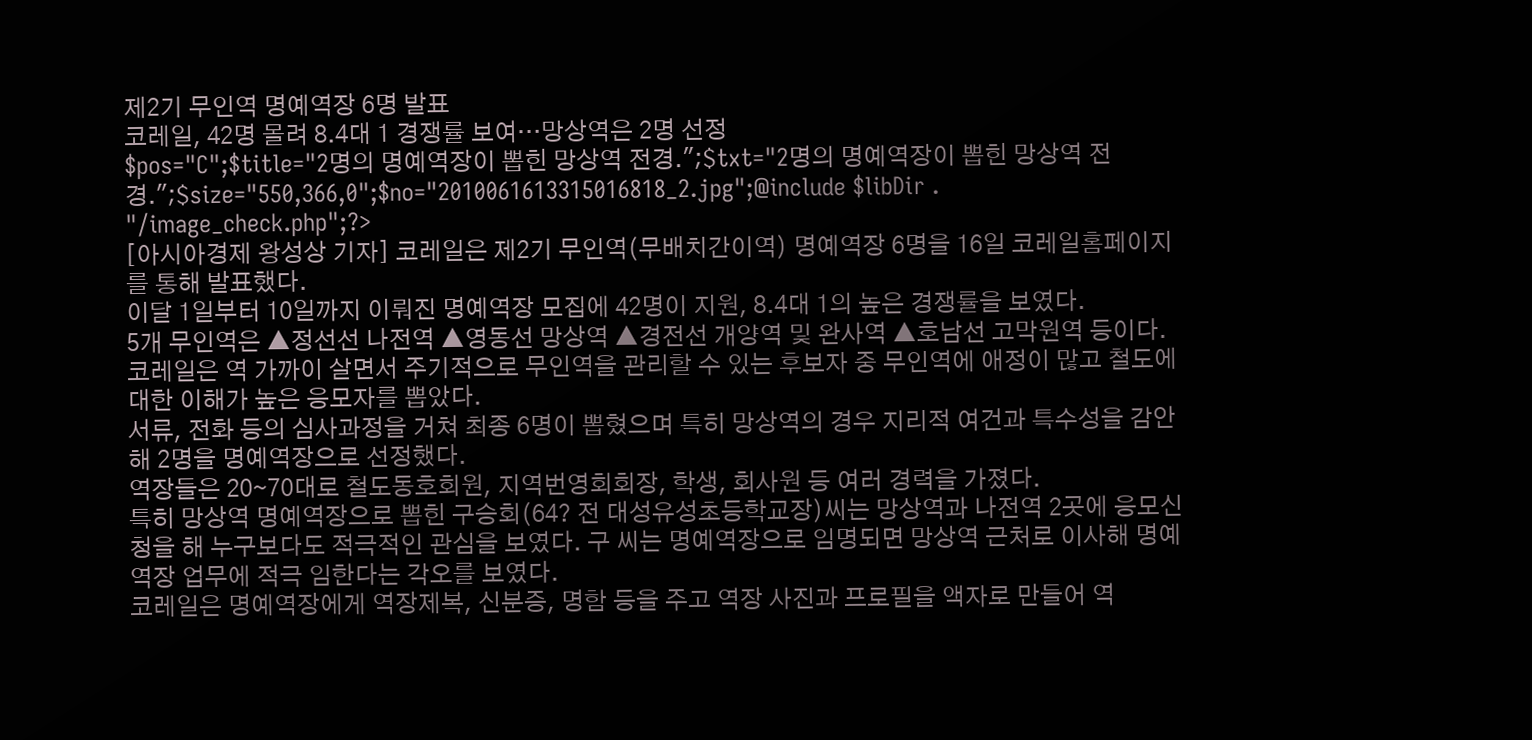제2기 무인역 명예역장 6명 발표
코레일, 42명 몰려 8.4대 1 경쟁률 보여…망상역은 2명 선정
$pos="C";$title="2명의 명예역장이 뽑힌 망상역 전경.";$txt="2명의 명예역장이 뽑힌 망상역 전경.";$size="550,366,0";$no="2010061613315016818_2.jpg";@include $libDir . "/image_check.php";?>
[아시아경제 왕성상 기자] 코레일은 제2기 무인역(무배치간이역) 명예역장 6명을 16일 코레일홈페이지를 통해 발표했다.
이달 1일부터 10일까지 이뤄진 명예역장 모집에 42명이 지원, 8.4대 1의 높은 경쟁률을 보였다.
5개 무인역은 ▲정선선 나전역 ▲영동선 망상역 ▲경전선 개양역 및 완사역 ▲호남선 고막원역 등이다.
코레일은 역 가까이 살면서 주기적으로 무인역을 관리할 수 있는 후보자 중 무인역에 애정이 많고 철도에 대한 이해가 높은 응모자를 뽑았다.
서류, 전화 등의 심사과정을 거쳐 최종 6명이 뽑혔으며 특히 망상역의 경우 지리적 여건과 특수성을 감안해 2명을 명예역장으로 선정했다.
역장들은 20∼70대로 철도동호회원, 지역번영회회장, 학생, 회사원 등 여러 경력을 가졌다.
특히 망상역 명예역장으로 뽑힌 구승회(64? 전 대성유성초등학교장)씨는 망상역과 나전역 2곳에 응모신청을 해 누구보다도 적극적인 관심을 보였다. 구 씨는 명예역장으로 임명되면 망상역 근처로 이사해 명예역장 업무에 적극 임한다는 각오를 보였다.
코레일은 명예역장에게 역장제복, 신분증, 명함 등을 주고 역장 사진과 프로필을 액자로 만들어 역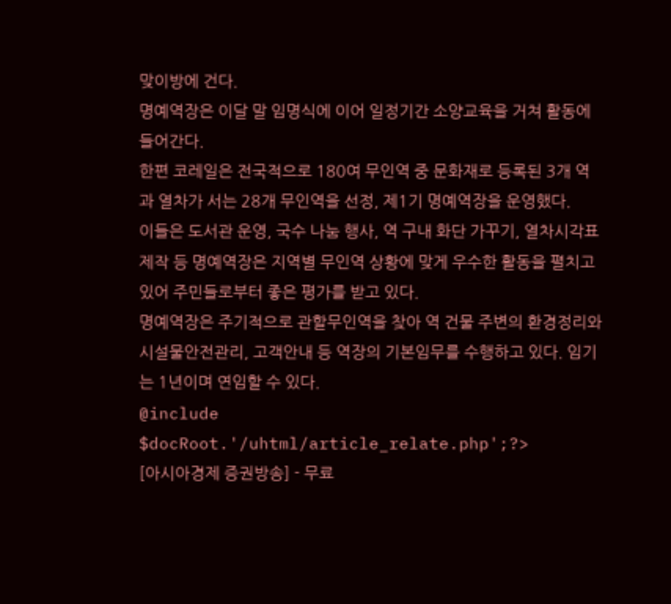맞이방에 건다.
명예역장은 이달 말 임명식에 이어 일정기간 소양교육을 거쳐 활동에 들어간다.
한편 코레일은 전국적으로 180여 무인역 중 문화재로 등록된 3개 역과 열차가 서는 28개 무인역을 선정, 제1기 명예역장을 운영했다.
이들은 도서관 운영, 국수 나눔 행사, 역 구내 화단 가꾸기, 열차시각표 제작 등 명예역장은 지역별 무인역 상황에 맞게 우수한 활동을 펼치고 있어 주민들로부터 좋은 평가를 받고 있다.
명예역장은 주기적으로 관할무인역을 찾아 역 건물 주변의 환경정리와 시설물안전관리, 고객안내 등 역장의 기본임무를 수행하고 있다. 임기는 1년이며 연임할 수 있다.
@include $docRoot.'/uhtml/article_relate.php';?>
[아시아경제 증권방송] - 무료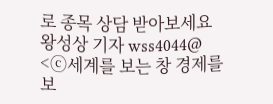로 종목 상담 받아보세요
왕성상 기자 wss4044@
<ⓒ세계를 보는 창 경제를 보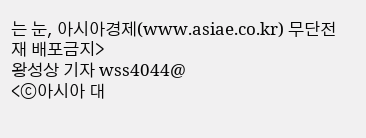는 눈, 아시아경제(www.asiae.co.kr) 무단전재 배포금지>
왕성상 기자 wss4044@
<ⓒ아시아 대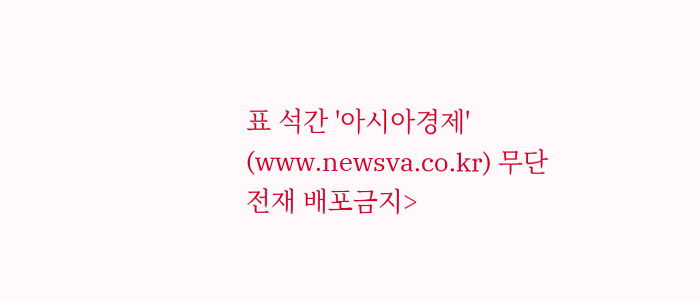표 석간 '아시아경제' (www.newsva.co.kr) 무단전재 배포금지>